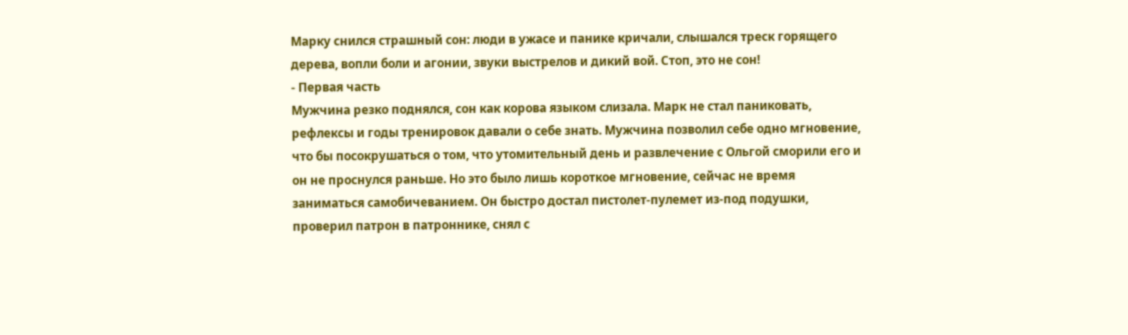Марку снился страшный сон: люди в ужасе и панике кричали, слышался треск горящего дерева, вопли боли и агонии, звуки выстрелов и дикий вой. Стоп, это не сон!
- Первая часть
Мужчина резко поднялся, сон как корова языком слизала. Марк не стал паниковать, рефлексы и годы тренировок давали о себе знать. Мужчина позволил себе одно мгновение, что бы посокрушаться о том, что утомительный день и развлечение с Ольгой сморили его и он не проснулся раньше. Но это было лишь короткое мгновение, сейчас не время заниматься самобичеванием. Он быстро достал пистолет-пулемет из-под подушки, проверил патрон в патроннике, снял с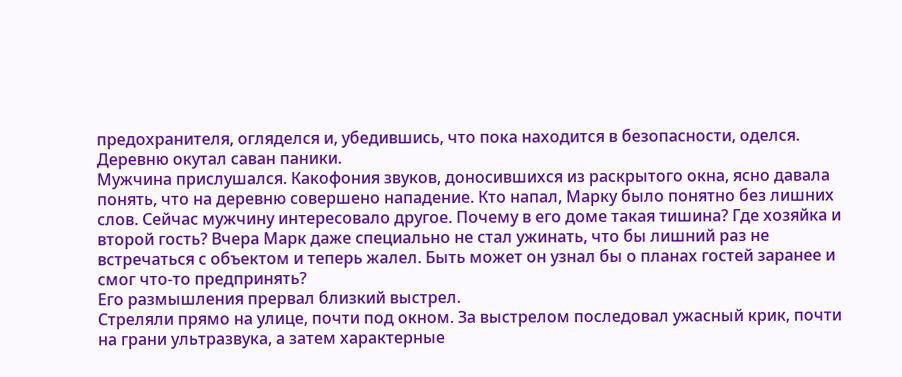предохранителя, огляделся и, убедившись, что пока находится в безопасности, оделся.
Деревню окутал саван паники.
Мужчина прислушался. Какофония звуков, доносившихся из раскрытого окна, ясно давала понять, что на деревню совершено нападение. Кто напал, Марку было понятно без лишних слов. Сейчас мужчину интересовало другое. Почему в его доме такая тишина? Где хозяйка и второй гость? Вчера Марк даже специально не стал ужинать, что бы лишний раз не встречаться с объектом и теперь жалел. Быть может он узнал бы о планах гостей заранее и смог что-то предпринять?
Его размышления прервал близкий выстрел.
Стреляли прямо на улице, почти под окном. За выстрелом последовал ужасный крик, почти на грани ультразвука, а затем характерные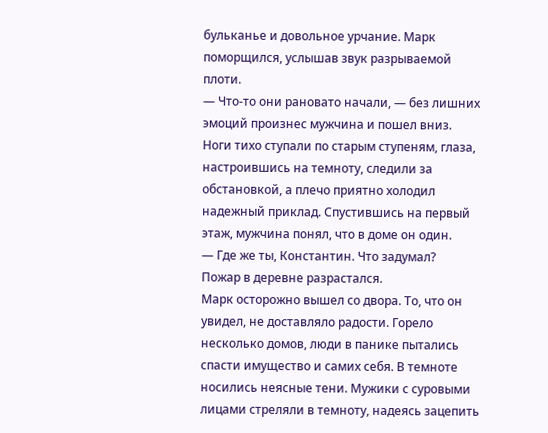бульканье и довольное урчание. Марк поморщился, услышав звук разрываемой плоти.
— Что-то они рановато начали, — без лишних эмоций произнес мужчина и пошел вниз.
Ноги тихо ступали по старым ступеням, глаза, настроившись на темноту, следили за обстановкой, а плечо приятно холодил надежный приклад. Спустившись на первый этаж, мужчина понял, что в доме он один.
— Где же ты, Константин. Что задумал?
Пожар в деревне разрастался.
Марк осторожно вышел со двора. То, что он увидел, не доставляло радости. Горело несколько домов, люди в панике пытались спасти имущество и самих себя. В темноте носились неясные тени. Мужики с суровыми лицами стреляли в темноту, надеясь зацепить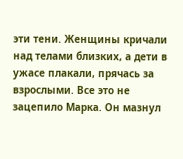эти тени. Женщины кричали над телами близких, а дети в ужасе плакали, прячась за взрослыми. Все это не зацепило Марка. Он мазнул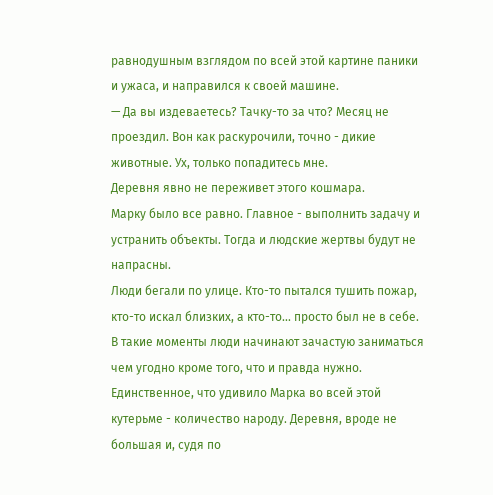равнодушным взглядом по всей этой картине паники и ужаса, и направился к своей машине.
— Да вы издеваетесь? Тачку-то за что? Месяц не проездил. Вон как раскурочили, точно - дикие животные. Ух, только попадитесь мне.
Деревня явно не переживет этого кошмара.
Марку было все равно. Главное - выполнить задачу и устранить объекты. Тогда и людские жертвы будут не напрасны.
Люди бегали по улице. Кто-то пытался тушить пожар, кто-то искал близких, а кто-то... просто был не в себе. В такие моменты люди начинают зачастую заниматься чем угодно кроме того, что и правда нужно. Единственное, что удивило Марка во всей этой кутерьме - количество народу. Деревня, вроде не большая и, судя по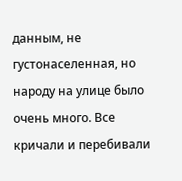данным, не густонаселенная, но народу на улице было очень много. Все кричали и перебивали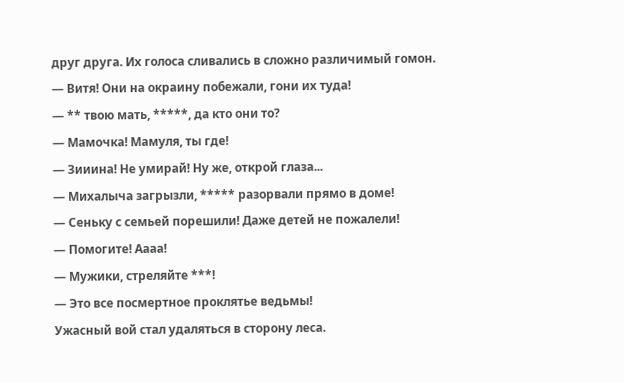друг друга. Их голоса сливались в сложно различимый гомон.
— Витя! Они на окраину побежали, гони их туда!
— ** твою мать, *****, да кто они то?
— Мамочка! Мамуля, ты где!
— Зииина! Не умирай! Ну же, открой глаза...
— Михалыча загрызли, ***** разорвали прямо в доме!
— Сеньку с семьей порешили! Даже детей не пожалели!
— Помогите! Аааа!
— Мужики, стреляйте ***!
— Это все посмертное проклятье ведьмы!
Ужасный вой стал удаляться в сторону леса.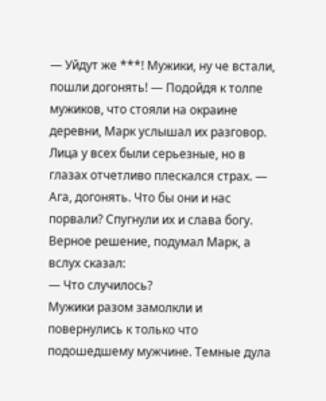— Уйдут же ***! Мужики, ну че встали, пошли догонять! — Подойдя к толпе мужиков, что стояли на окраине деревни, Марк услышал их разговор. Лица у всех были серьезные, но в глазах отчетливо плескался страх. — Ага, догонять. Что бы они и нас порвали? Спугнули их и слава богу.
Верное решение, подумал Марк, а вслух сказал:
— Что случилось?
Мужики разом замолкли и повернулись к только что подошедшему мужчине. Темные дула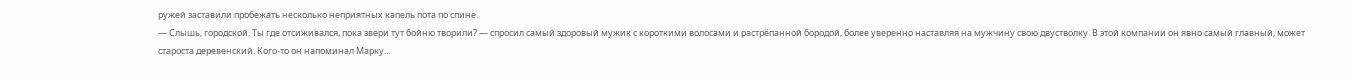ружей заставили пробежать несколько неприятных капель пота по спине.
— Слышь, городской. Ты где отсиживался, пока звери тут бойню творили? — спросил самый здоровый мужик с короткими волосами и растрёпанной бородой, более уверенно наставляя на мужчину свою двустволку. В этой компании он явно самый главный, может староста деревенский. Кого-то он напоминал Марку...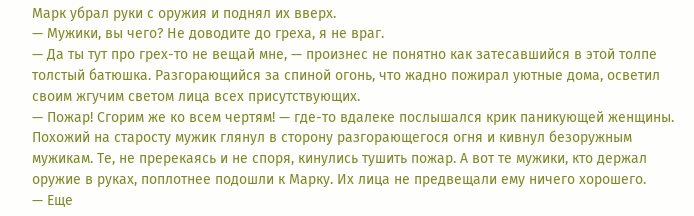Марк убрал руки с оружия и поднял их вверх.
— Мужики, вы чего? Не доводите до греха, я не враг.
— Да ты тут про грех-то не вещай мне, — произнес не понятно как затесавшийся в этой толпе толстый батюшка. Разгорающийся за спиной огонь, что жадно пожирал уютные дома, осветил своим жгучим светом лица всех присутствующих.
— Пожар! Сгорим же ко всем чертям! — где-то вдалеке послышался крик паникующей женщины. Похожий на старосту мужик глянул в сторону разгорающегося огня и кивнул безоружным мужикам. Те, не пререкаясь и не споря, кинулись тушить пожар. А вот те мужики, кто держал оружие в руках, поплотнее подошли к Марку. Их лица не предвещали ему ничего хорошего.
— Еще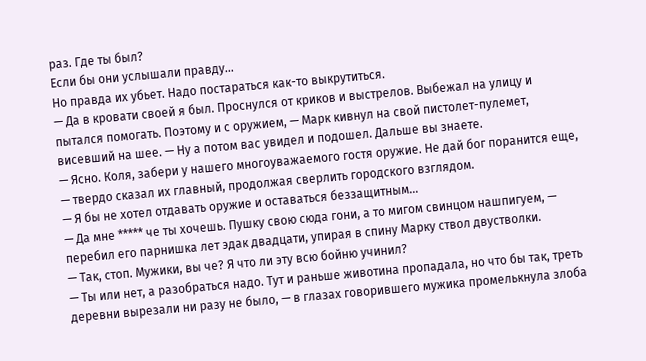раз. Где ты был?
Если бы они услышали правду...
Но правда их убьет. Надо постараться как-то выкрутиться.
— Да в кровати своей я был. Проснулся от криков и выстрелов. Выбежал на улицу и пытался помогать. Поэтому и с оружием, — Марк кивнул на свой пистолет-пулемет, висевший на шее. — Ну а потом вас увидел и подошел. Дальше вы знаете.
— Ясно. Коля, забери у нашего многоуважаемого гостя оружие. Не дай бог поранится еще, — твердо сказал их главный, продолжая сверлить городского взглядом.
— Я бы не хотел отдавать оружие и оставаться беззащитным...
— Да мне ***** че ты хочешь. Пушку свою сюда гони, а то мигом свинцом нашпигуем, — перебил его парнишка лет эдак двадцати, упирая в спину Марку ствол двустволки.
— Так, стоп. Мужики, вы че? Я что ли эту всю бойню учинил?
— Ты или нет, а разобраться надо. Тут и раньше животина пропадала, но что бы так, треть деревни вырезали ни разу не было, — в глазах говорившего мужика промелькнула злоба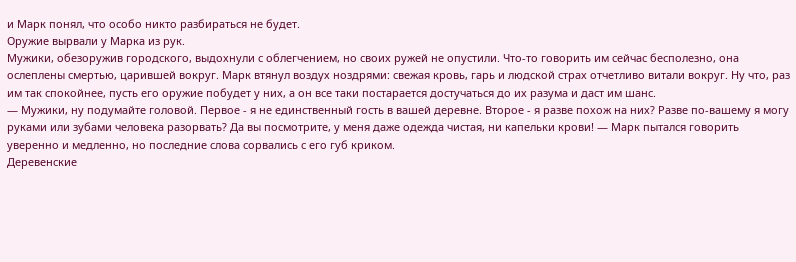и Марк понял, что особо никто разбираться не будет.
Оружие вырвали у Марка из рук.
Мужики, обезоружив городского, выдохнули с облегчением, но своих ружей не опустили. Что-то говорить им сейчас бесполезно, она ослеплены смертью, царившей вокруг. Марк втянул воздух ноздрями: свежая кровь, гарь и людской страх отчетливо витали вокруг. Ну что, раз им так спокойнее, пусть его оружие побудет у них, а он все таки постарается достучаться до их разума и даст им шанс.
— Мужики, ну подумайте головой. Первое - я не единственный гость в вашей деревне. Второе - я разве похож на них? Разве по-вашему я могу руками или зубами человека разорвать? Да вы посмотрите, у меня даже одежда чистая, ни капельки крови! — Марк пытался говорить уверенно и медленно, но последние слова сорвались с его губ криком.
Деревенские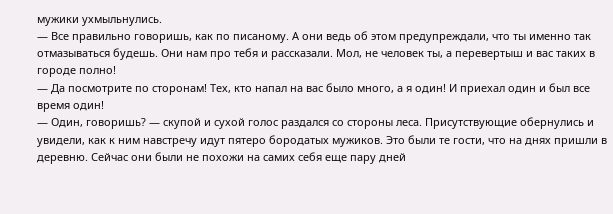мужики ухмыльнулись.
— Все правильно говоришь, как по писаному. А они ведь об этом предупреждали, что ты именно так отмазываться будешь. Они нам про тебя и рассказали. Мол, не человек ты, а перевертыш и вас таких в городе полно!
— Да посмотрите по сторонам! Тех, кто напал на вас было много, а я один! И приехал один и был все время один!
— Один, говоришь? — скупой и сухой голос раздался со стороны леса. Присутствующие обернулись и увидели, как к ним навстречу идут пятеро бородатых мужиков. Это были те гости, что на днях пришли в деревню. Сейчас они были не похожи на самих себя еще пару дней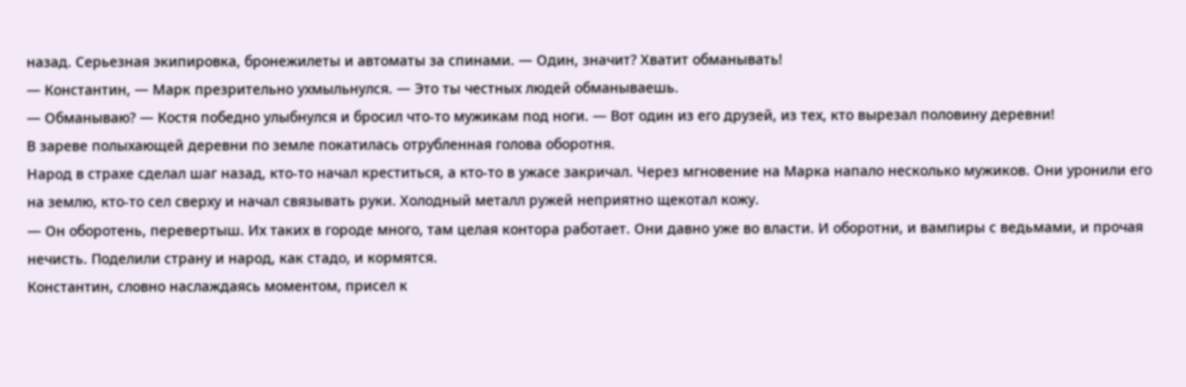назад. Серьезная экипировка, бронежилеты и автоматы за спинами. — Один, значит? Хватит обманывать!
— Константин, — Марк презрительно ухмыльнулся. — Это ты честных людей обманываешь.
— Обманываю? — Костя победно улыбнулся и бросил что-то мужикам под ноги. — Вот один из его друзей, из тех, кто вырезал половину деревни!
В зареве полыхающей деревни по земле покатилась отрубленная голова оборотня.
Народ в страхе сделал шаг назад, кто-то начал креститься, а кто-то в ужасе закричал. Через мгновение на Марка напало несколько мужиков. Они уронили его на землю, кто-то сел сверху и начал связывать руки. Холодный металл ружей неприятно щекотал кожу.
— Он оборотень, перевертыш. Их таких в городе много, там целая контора работает. Они давно уже во власти. И оборотни, и вампиры с ведьмами, и прочая нечисть. Поделили страну и народ, как стадо, и кормятся.
Константин, словно наслаждаясь моментом, присел к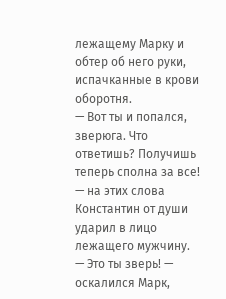лежащему Марку и обтер об него руки, испачканные в крови оборотня.
— Вот ты и попался, зверюга. Что ответишь? Получишь теперь сполна за все! — на этих слова Константин от души ударил в лицо лежащего мужчину.
— Это ты зверь! — оскалился Марк,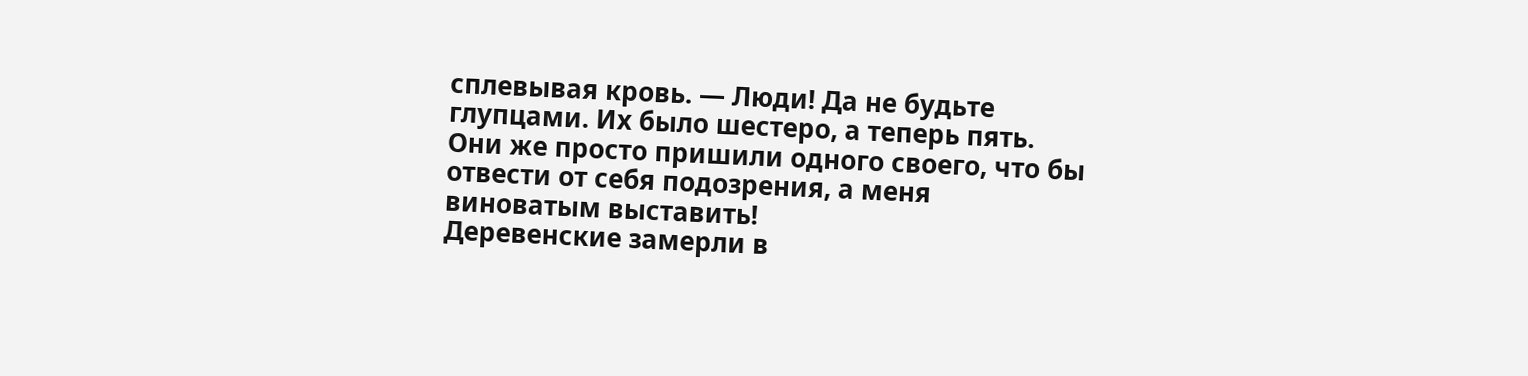сплевывая кровь. — Люди! Да не будьте глупцами. Их было шестеро, а теперь пять. Они же просто пришили одного своего, что бы отвести от себя подозрения, а меня виноватым выставить!
Деревенские замерли в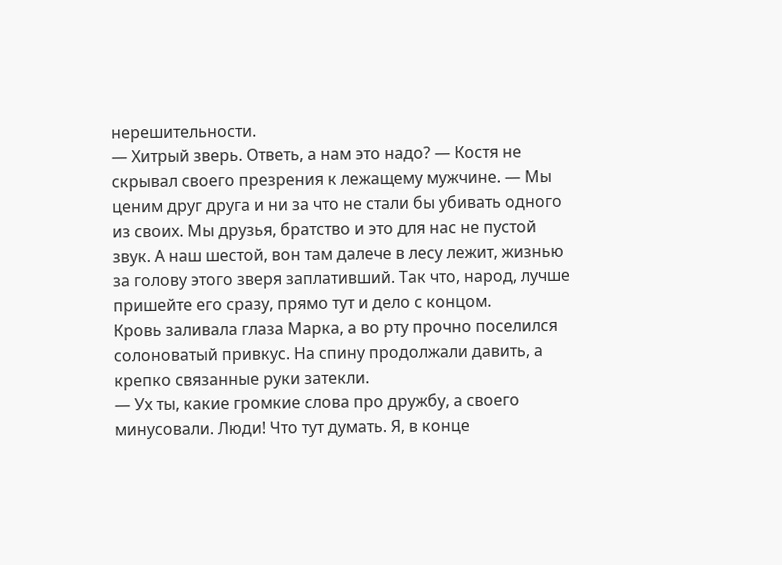нерешительности.
— Хитрый зверь. Ответь, а нам это надо? — Костя не скрывал своего презрения к лежащему мужчине. — Мы ценим друг друга и ни за что не стали бы убивать одного из своих. Мы друзья, братство и это для нас не пустой звук. А наш шестой, вон там далече в лесу лежит, жизнью за голову этого зверя заплативший. Так что, народ, лучше пришейте его сразу, прямо тут и дело с концом.
Кровь заливала глаза Марка, а во рту прочно поселился солоноватый привкус. На спину продолжали давить, а крепко связанные руки затекли.
— Ух ты, какие громкие слова про дружбу, а своего минусовали. Люди! Что тут думать. Я, в конце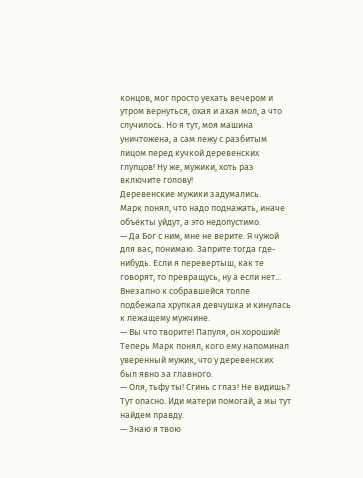концов, мог просто уехать вечером и утром вернуться, охая и ахая мол, а что случилось. Но я тут, моя машина уничтожена, а сам лежу с разбитым лицом перед кучкой деревенских глупцов! Ну же, мужики, хоть раз включите голову!
Деревенские мужики задумались.
Марк понял, что надо поднажать, иначе объекты уйдут, а это недопустимо.
— Да Бог с ним, мне не верите. Я чужой для вас, понимаю. Заприте тогда где-нибудь. Если я перевертыш, как те говорят, то превращусь, ну а если нет...
Внезапно к собравшейся толпе подбежала хрупкая девчушка и кинулась к лежащему мужчине.
— Вы что творите! Папуля, он хороший!
Теперь Марк понял, кого ему напоминал уверенный мужик, что у деревенских был явно за главного.
— Оля, тьфу ты! Сгинь с глаз! Не видишь? Тут опасно. Иди матери помогай, а мы тут найдем правду.
— Знаю я твою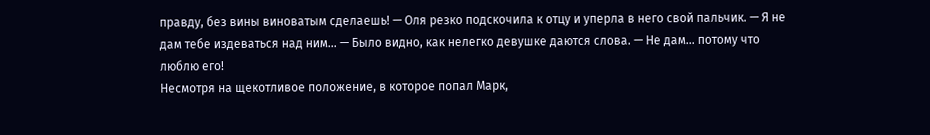правду, без вины виноватым сделаешь! — Оля резко подскочила к отцу и уперла в него свой пальчик. — Я не дам тебе издеваться над ним... — Было видно, как нелегко девушке даются слова. — Не дам... потому что люблю его!
Несмотря на щекотливое положение, в которое попал Марк,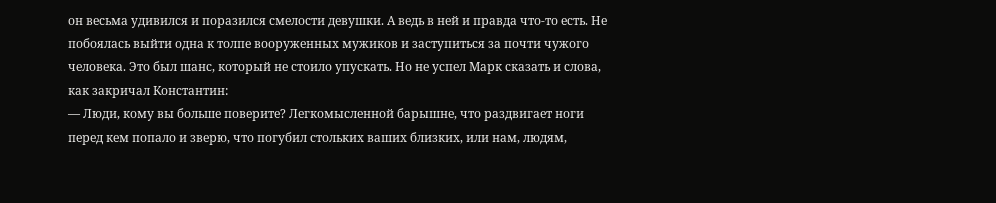он весьма удивился и поразился смелости девушки. А ведь в ней и правда что-то есть. Не побоялась выйти одна к толпе вооруженных мужиков и заступиться за почти чужого человека. Это был шанс, который не стоило упускать. Но не успел Марк сказать и слова, как закричал Константин:
— Люди, кому вы больше поверите? Легкомысленной барышне, что раздвигает ноги перед кем попало и зверю, что погубил стольких ваших близких, или нам, людям,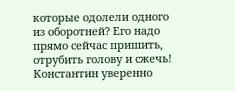которые одолели одного из оборотней? Его надо прямо сейчас пришить, отрубить голову и сжечь!
Константин уверенно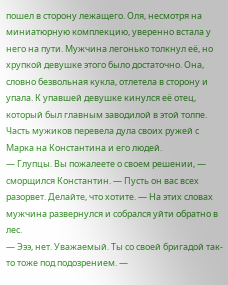пошел в сторону лежащего. Оля, несмотря на миниатюрную комплекцию, уверенно встала у него на пути. Мужчина легонько толкнул её, но хрупкой девушке этого было достаточно. Она, словно безвольная кукла, отлетела в сторону и упала. К упавшей девушке кинулся её отец, который был главным заводилой в этой толпе. Часть мужиков перевела дула своих ружей с Марка на Константина и его людей.
— Глупцы. Вы пожалеете о своем решении, — сморщился Константин. — Пусть он вас всех разорвет. Делайте, что хотите. — На этих словах мужчина развернулся и собрался уйти обратно в лес.
— Эээ, нет. Уважаемый. Ты со своей бригадой так-то тоже под подозрением. —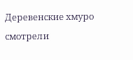Деревенские хмуро смотрели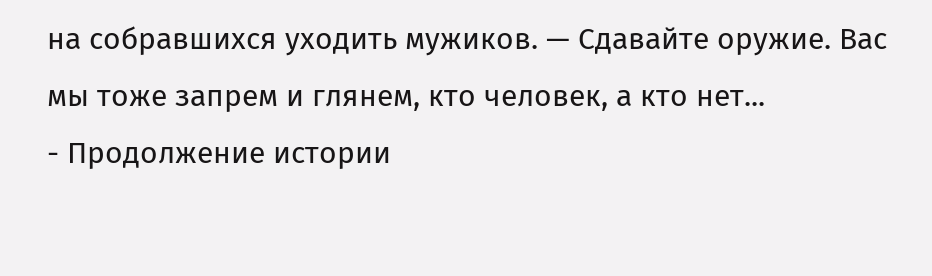на собравшихся уходить мужиков. — Сдавайте оружие. Вас мы тоже запрем и глянем, кто человек, а кто нет...
- Продолжение истории